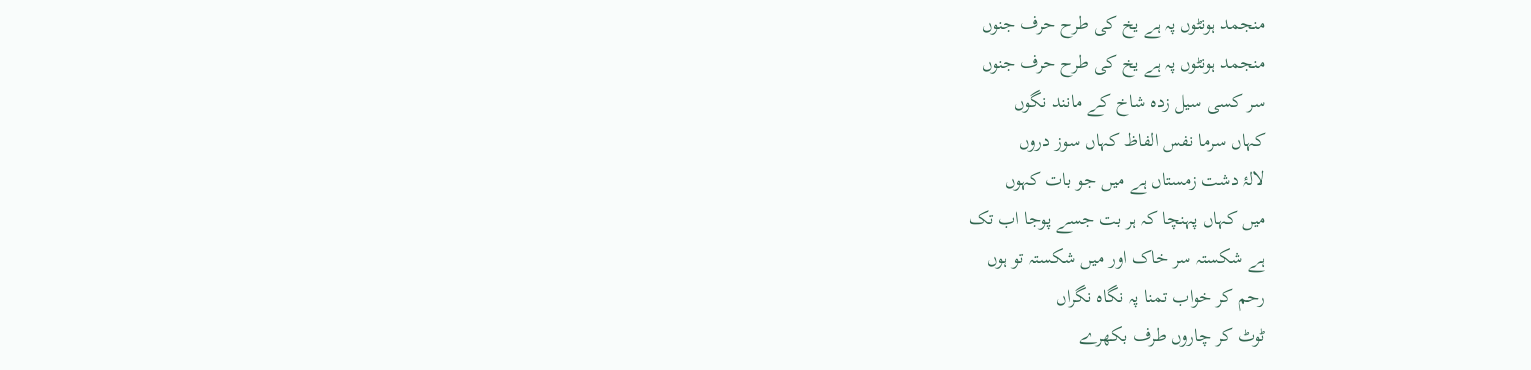منجمد ہونٹوں پہ ہے یخ کی طرح حرف جنوں
منجمد ہونٹوں پہ ہے یخ کی طرح حرف جنوں
سر کسی سیل زدہ شاخ کے مانند نگوں
کہاں سرما نفس الفاظ کہاں سوز دروں
لالۂ دشت زمستاں ہے میں جو بات کہوں
میں کہاں پہنچا کہ ہر بت جسے پوجا اب تک
ہے شکستہ سر خاک اور میں شکستہ تو ہوں
رحم کر خواب تمنا پہ نگاہ نگراں
ٹوٹ کر چاروں طرف بکھرے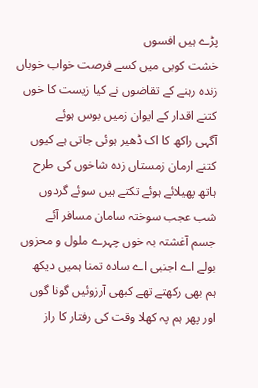پڑے ہیں افسوں
خشت کوبی میں کسے فرصت خواب خوباں
زندہ رہنے کے تقاضوں نے کیا زیست کا خوں
کتنے اقدار کے ایوان زمیں بوس ہوئے
آگہی راکھ کا اک ڈھیر ہوئی جاتی ہے کیوں
کتنے ارمان زمستاں زدہ شاخوں کی طرح
ہاتھ پھیلائے ہوئے تکتے ہیں سوئے گردوں
شب عجب سوختہ سامان مسافر آئے
جسم آغشتہ بہ خوں چہرے ملول و محزوں
بولے اے اجنبی اے سادہ تمنا ہمیں دیکھ
ہم بھی رکھتے تھے کبھی آرزوئیں گونا گوں
اور پھر ہم پہ کھلا وقت کی رفتار کا راز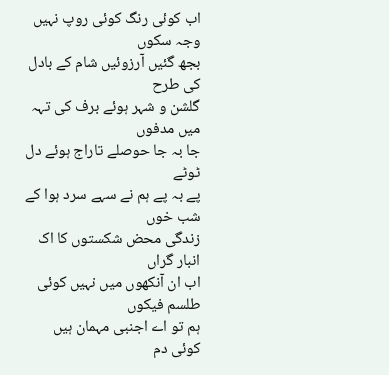اب کوئی رنگ کوئی روپ نہیں وجہ سکوں
بجھ گئیں آرزوئیں شام کے بادل کی طرح
گلشن و شہر ہوئے برف کی تہہ میں مدفوں
جا بہ جا حوصلے تاراج ہوئے دل ٹوٹے
پے بہ پے ہم نے سہے سرد ہوا کے شب خوں
زندگی محض شکستوں کا اک انبار گراں
اب ان آنکھوں میں نہیں کوئی طلسم فیکوں
ہم تو اے اجنبی مہمان ہیں کوئی دم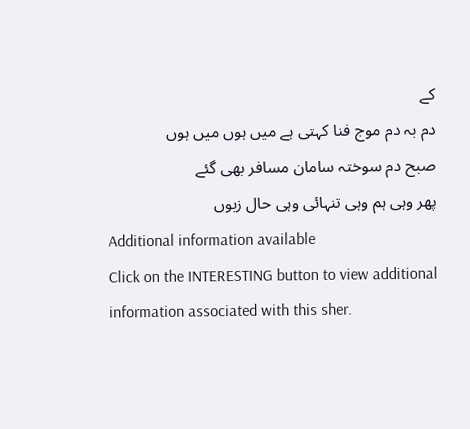کے
دم بہ دم موج فنا کہتی ہے میں ہوں میں ہوں
صبح دم سوختہ سامان مسافر بھی گئے
پھر وہی ہم وہی تنہائی وہی حال زبوں
Additional information available
Click on the INTERESTING button to view additional information associated with this sher.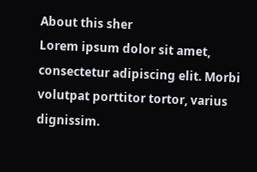About this sher
Lorem ipsum dolor sit amet, consectetur adipiscing elit. Morbi volutpat porttitor tortor, varius dignissim.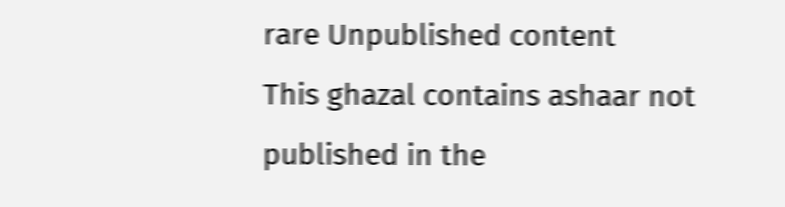rare Unpublished content
This ghazal contains ashaar not published in the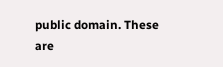public domain. These are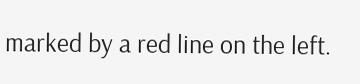marked by a red line on the left.